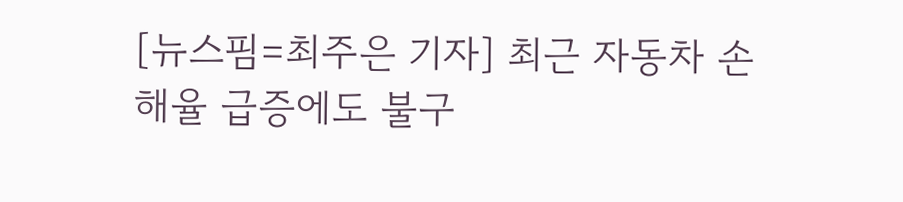[뉴스핌=최주은 기자] 최근 자동차 손해율 급증에도 불구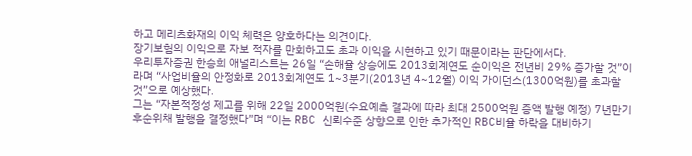하고 메리츠화재의 이익 체력은 양호하다는 의견이다.
장기보험의 이익으로 자보 적자를 만회하고도 초과 이익을 시현하고 있기 때문이라는 판단에서다.
우리투자증권 한승희 애널리스트는 26일 “손해율 상승에도 2013회계연도 순이익은 전년비 29% 증가할 것”이라며 “사업비율의 안정화로 2013회계연도 1~3분기(2013년 4~12월) 이익 가이던스(1300억원)를 초과할 것”으로 예상했다.
그는 “자본적정성 제고를 위해 22일 2000억원(수요예측 결과에 따라 최대 2500억원 증액 발행 예정) 7년만기 후순위채 발행을 결정했다”며 “이는 RBC 신뢰수준 상향으로 인한 추가적인 RBC비율 하락을 대비하기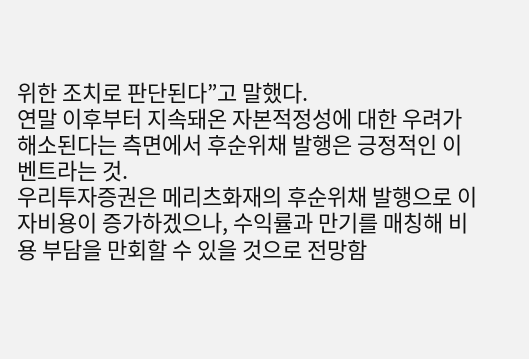위한 조치로 판단된다”고 말했다.
연말 이후부터 지속돼온 자본적정성에 대한 우려가 해소된다는 측면에서 후순위채 발행은 긍정적인 이벤트라는 것.
우리투자증권은 메리츠화재의 후순위채 발행으로 이자비용이 증가하겠으나, 수익률과 만기를 매칭해 비용 부담을 만회할 수 있을 것으로 전망함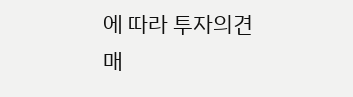에 따라 투자의견 매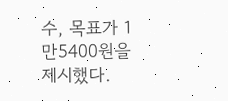수, 목표가 1만5400원을 제시했다.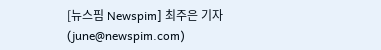[뉴스핌 Newspim] 최주은 기자 (june@newspim.com)